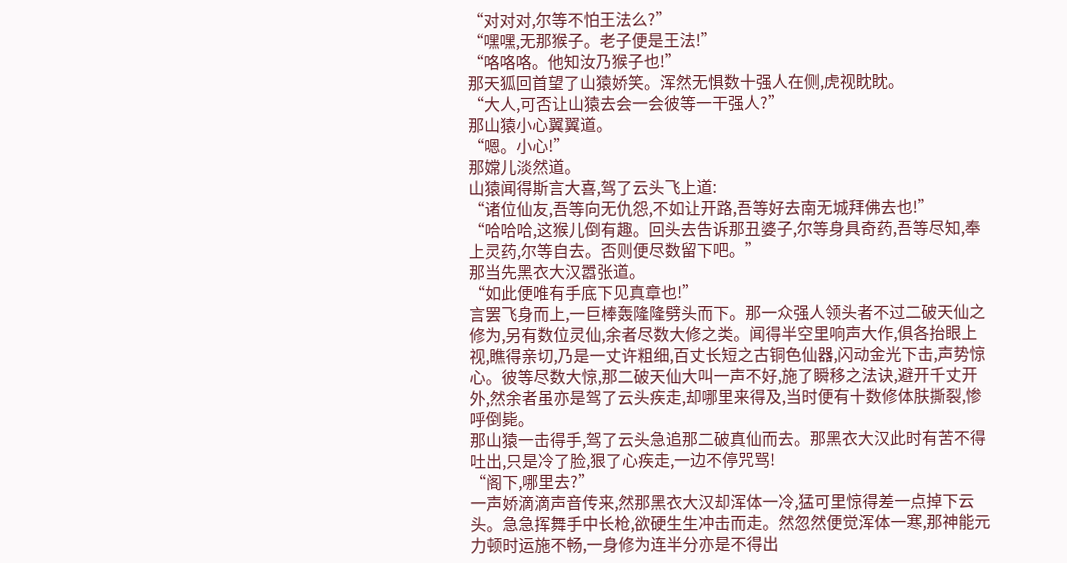“对对对,尔等不怕王法么?”
“嘿嘿,无那猴子。老子便是王法!”
“咯咯咯。他知汝乃猴子也!”
那天狐回首望了山猿娇笑。浑然无惧数十强人在侧,虎视眈眈。
“大人,可否让山猿去会一会彼等一干强人?”
那山猿小心翼翼道。
“嗯。小心!”
那嫦儿淡然道。
山猿闻得斯言大喜,驾了云头飞上道:
“诸位仙友,吾等向无仇怨,不如让开路,吾等好去南无城拜佛去也!”
“哈哈哈,这猴儿倒有趣。回头去告诉那丑婆子,尔等身具奇药,吾等尽知,奉上灵药,尔等自去。否则便尽数留下吧。”
那当先黑衣大汉嚣张道。
“如此便唯有手底下见真章也!”
言罢飞身而上,一巨棒轰隆隆劈头而下。那一众强人领头者不过二破天仙之修为,另有数位灵仙,余者尽数大修之类。闻得半空里响声大作,俱各抬眼上视,瞧得亲切,乃是一丈许粗细,百丈长短之古铜色仙器,闪动金光下击,声势惊心。彼等尽数大惊,那二破天仙大叫一声不好,施了瞬移之法诀,避开千丈开外,然余者虽亦是驾了云头疾走,却哪里来得及,当时便有十数修体肤撕裂,惨呼倒毙。
那山猿一击得手,驾了云头急追那二破真仙而去。那黑衣大汉此时有苦不得吐出,只是冷了脸,狠了心疾走,一边不停咒骂!
“阁下,哪里去?”
一声娇滴滴声音传来,然那黑衣大汉却浑体一冷,猛可里惊得差一点掉下云头。急急挥舞手中长枪,欲硬生生冲击而走。然忽然便觉浑体一寒,那神能元力顿时运施不畅,一身修为连半分亦是不得出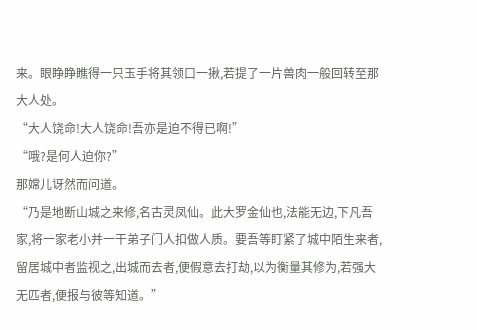来。眼睁睁瞧得一只玉手将其领口一揪,若提了一片兽肉一般回转至那大人处。
“大人饶命!大人饶命!吾亦是迫不得已啊!”
“哦?是何人迫你?”
那嫦儿讶然而问道。
“乃是地断山城之来修,名古灵凤仙。此大罗金仙也,法能无边,下凡吾家,将一家老小并一干弟子门人扣做人质。要吾等盯紧了城中陌生来者,留居城中者监视之,出城而去者,便假意去打劫,以为衡量其修为,若强大无匹者,便报与彼等知道。”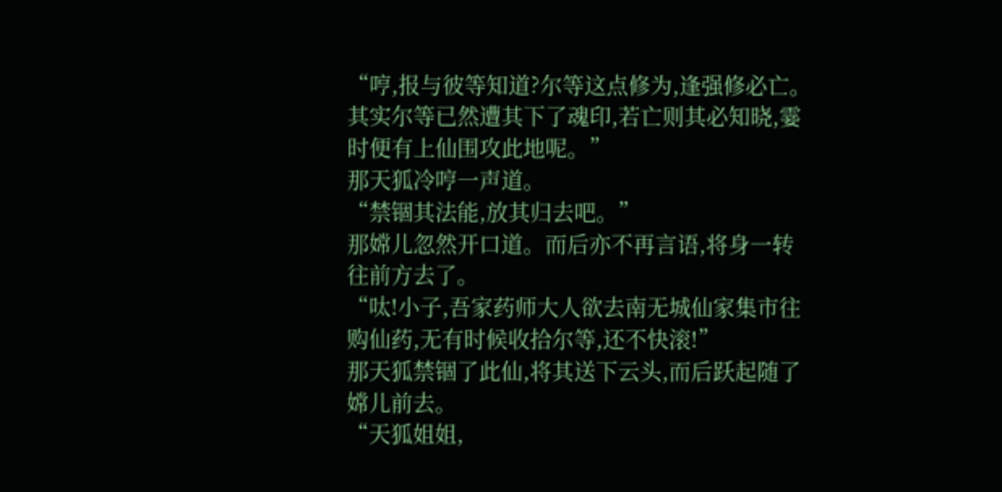“哼,报与彼等知道?尔等这点修为,逢强修必亡。其实尔等已然遭其下了魂印,若亡则其必知晓,霎时便有上仙围攻此地呢。”
那天狐冷哼一声道。
“禁锢其法能,放其归去吧。”
那嫦儿忽然开口道。而后亦不再言语,将身一转往前方去了。
“呔!小子,吾家药师大人欲去南无城仙家集市往购仙药,无有时候收拾尔等,还不快滚!”
那天狐禁锢了此仙,将其送下云头,而后跃起随了嫦儿前去。
“天狐姐姐,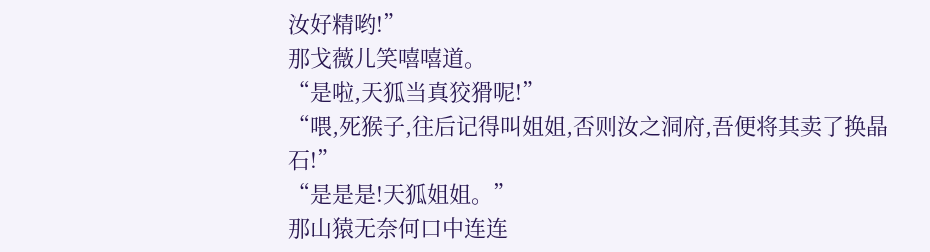汝好精哟!”
那戈薇儿笑嘻嘻道。
“是啦,天狐当真狡猾呢!”
“喂,死猴子,往后记得叫姐姐,否则汝之洞府,吾便将其卖了换晶石!”
“是是是!天狐姐姐。”
那山猿无奈何口中连连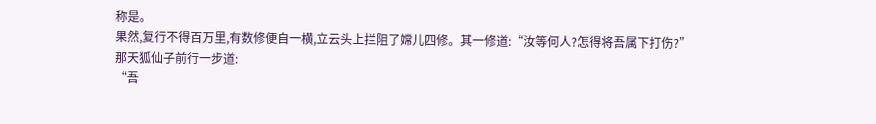称是。
果然,复行不得百万里,有数修便自一横,立云头上拦阻了嫦儿四修。其一修道:“汝等何人?怎得将吾属下打伤?”
那天狐仙子前行一步道:
“吾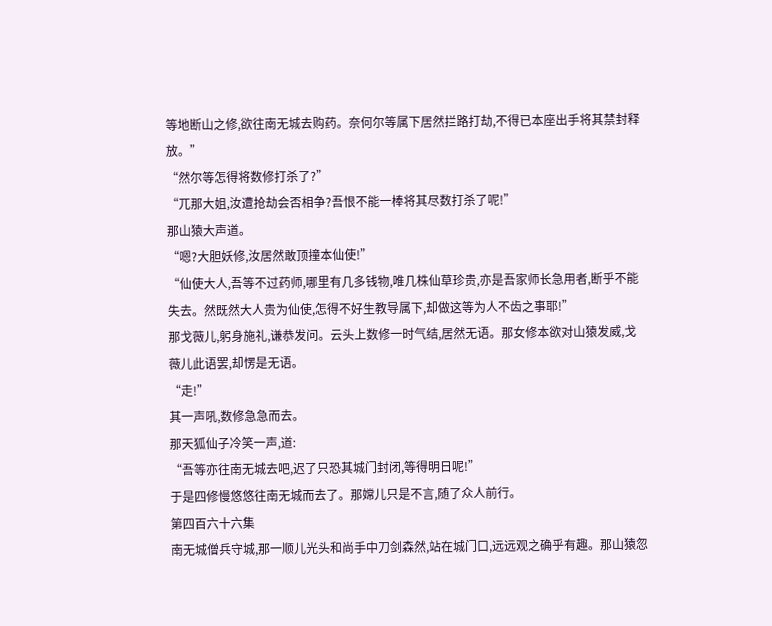等地断山之修,欲往南无城去购药。奈何尔等属下居然拦路打劫,不得已本座出手将其禁封释放。”
“然尔等怎得将数修打杀了?”
“兀那大姐,汝遭抢劫会否相争?吾恨不能一棒将其尽数打杀了呢!”
那山猿大声道。
“嗯?大胆妖修,汝居然敢顶撞本仙使!”
“仙使大人,吾等不过药师,哪里有几多钱物,唯几株仙草珍贵,亦是吾家师长急用者,断乎不能失去。然既然大人贵为仙使,怎得不好生教导属下,却做这等为人不齿之事耶!”
那戈薇儿,躬身施礼,谦恭发问。云头上数修一时气结,居然无语。那女修本欲对山猿发威,戈薇儿此语罢,却愣是无语。
“走!”
其一声吼,数修急急而去。
那天狐仙子冷笑一声,道:
“吾等亦往南无城去吧,迟了只恐其城门封闭,等得明日呢!”
于是四修慢悠悠往南无城而去了。那嫦儿只是不言,随了众人前行。
第四百六十六集
南无城僧兵守城,那一顺儿光头和尚手中刀剑森然,站在城门口,远远观之确乎有趣。那山猿忽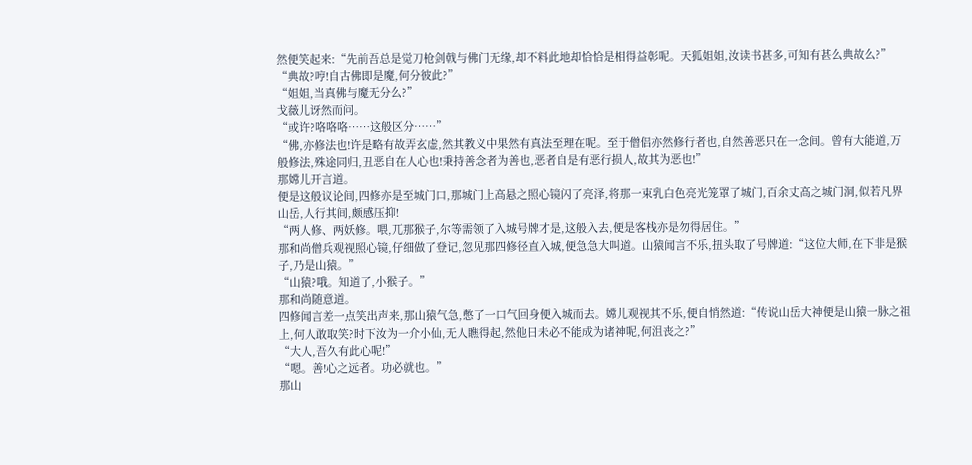然便笑起来:“先前吾总是觉刀枪剑戟与佛门无缘,却不料此地却恰恰是相得益彰呢。天狐姐姐,汝读书甚多,可知有甚么典故么?”
“典故?哼!自古佛即是魔,何分彼此?”
“姐姐,当真佛与魔无分么?”
戈薇儿讶然而问。
“或许?咯咯咯……这般区分……”
“佛,亦修法也!许是略有故弄玄虚,然其教义中果然有真法至理在呢。至于僧侣亦然修行者也,自然善恶只在一念间。曾有大能道,万般修法,殊途同归,丑恶自在人心也!秉持善念者为善也,恶者自是有恶行损人,故其为恶也!”
那嫦儿开言道。
便是这般议论间,四修亦是至城门口,那城门上高悬之照心镜闪了亮泽,将那一束乳白色亮光笼罩了城门,百余丈高之城门洞,似若凡界山岳,人行其间,颇感压抑!
“两人修、两妖修。喂,兀那猴子,尔等需领了入城号牌才是,这般入去,便是客栈亦是勿得居住。”
那和尚僧兵观视照心镜,仔细做了登记,忽见那四修径直入城,便急急大叫道。山猿闻言不乐,扭头取了号牌道:“这位大师,在下非是猴子,乃是山猿。”
“山猿?哦。知道了,小猴子。”
那和尚随意道。
四修闻言差一点笑出声来,那山猿气急,憋了一口气回身便入城而去。嫦儿观视其不乐,便自悄然道:“传说山岳大神便是山猿一脉之祖上,何人敢取笑?时下汝为一介小仙,无人瞧得起,然他日未必不能成为诸神呢,何沮丧之?”
“大人,吾久有此心呢!”
“嗯。善!心之远者。功必就也。”
那山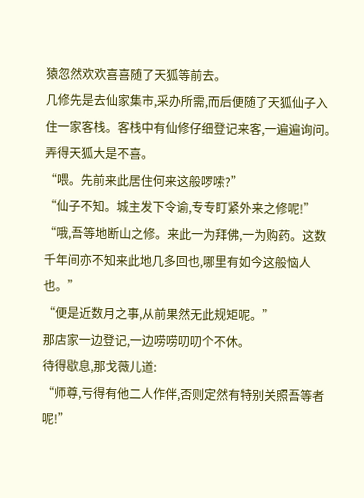猿忽然欢欢喜喜随了天狐等前去。
几修先是去仙家集市,采办所需,而后便随了天狐仙子入住一家客栈。客栈中有仙修仔细登记来客,一遍遍询问。弄得天狐大是不喜。
“喂。先前来此居住何来这般啰嗦?”
“仙子不知。城主发下令谕,专专盯紧外来之修呢!”
“哦,吾等地断山之修。来此一为拜佛,一为购药。这数千年间亦不知来此地几多回也,哪里有如今这般恼人也。”
“便是近数月之事,从前果然无此规矩呢。”
那店家一边登记,一边唠唠叨叨个不休。
待得歇息,那戈薇儿道:
“师尊,亏得有他二人作伴,否则定然有特别关照吾等者呢!”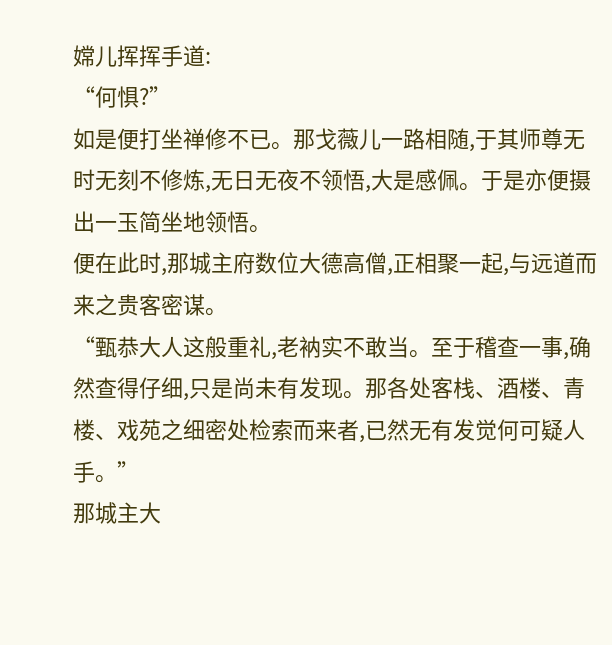嫦儿挥挥手道:
“何惧?”
如是便打坐禅修不已。那戈薇儿一路相随,于其师尊无时无刻不修炼,无日无夜不领悟,大是感佩。于是亦便摄出一玉简坐地领悟。
便在此时,那城主府数位大德高僧,正相聚一起,与远道而来之贵客密谋。
“甄恭大人这般重礼,老衲实不敢当。至于稽查一事,确然查得仔细,只是尚未有发现。那各处客栈、酒楼、青楼、戏苑之细密处检索而来者,已然无有发觉何可疑人手。”
那城主大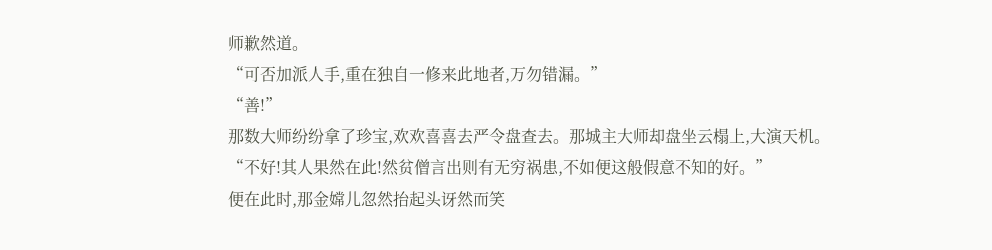师歉然道。
“可否加派人手,重在独自一修来此地者,万勿错漏。”
“善!”
那数大师纷纷拿了珍宝,欢欢喜喜去严令盘查去。那城主大师却盘坐云榻上,大演天机。
“不好!其人果然在此!然贫僧言出则有无穷祸患,不如便这般假意不知的好。”
便在此时,那金嫦儿忽然抬起头讶然而笑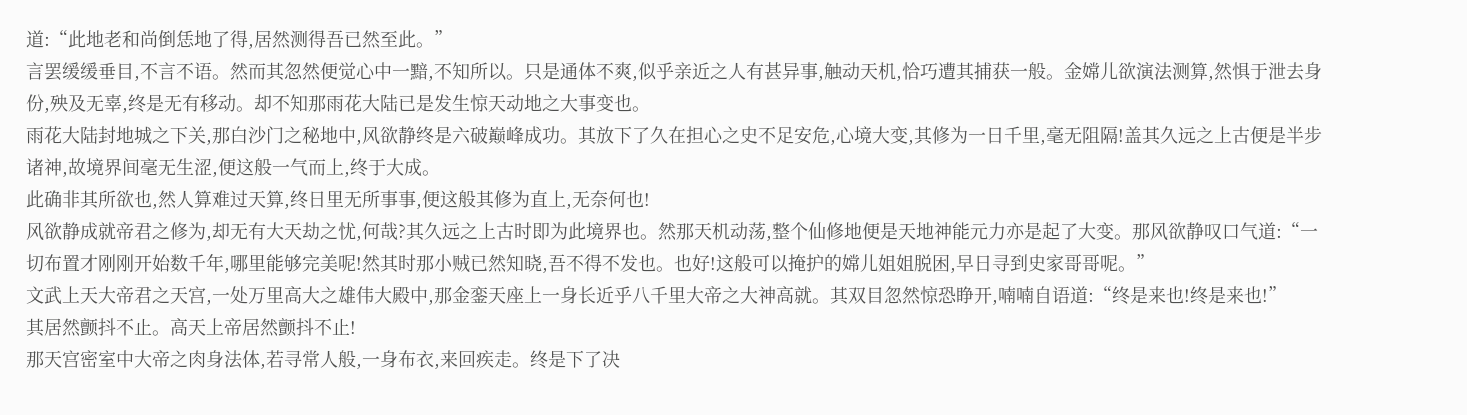道:“此地老和尚倒恁地了得,居然测得吾已然至此。”
言罢缓缓垂目,不言不语。然而其忽然便觉心中一黯,不知所以。只是通体不爽,似乎亲近之人有甚异事,触动天机,恰巧遭其捕获一般。金嫦儿欲演法测算,然惧于泄去身份,殃及无辜,终是无有移动。却不知那雨花大陆已是发生惊天动地之大事变也。
雨花大陆封地城之下关,那白沙门之秘地中,风欲静终是六破巅峰成功。其放下了久在担心之史不足安危,心境大变,其修为一日千里,毫无阻隔!盖其久远之上古便是半步诸神,故境界间毫无生涩,便这般一气而上,终于大成。
此确非其所欲也,然人算难过天算,终日里无所事事,便这般其修为直上,无奈何也!
风欲静成就帝君之修为,却无有大天劫之忧,何哉?其久远之上古时即为此境界也。然那天机动荡,整个仙修地便是天地神能元力亦是起了大变。那风欲静叹口气道:“一切布置才刚刚开始数千年,哪里能够完美呢!然其时那小贼已然知晓,吾不得不发也。也好!这般可以掩护的嫦儿姐姐脱困,早日寻到史家哥哥呢。”
文武上天大帝君之天宫,一处万里高大之雄伟大殿中,那金銮天座上一身长近乎八千里大帝之大神高就。其双目忽然惊恐睁开,喃喃自语道:“终是来也!终是来也!”
其居然颤抖不止。高天上帝居然颤抖不止!
那天宫密室中大帝之肉身法体,若寻常人般,一身布衣,来回疾走。终是下了决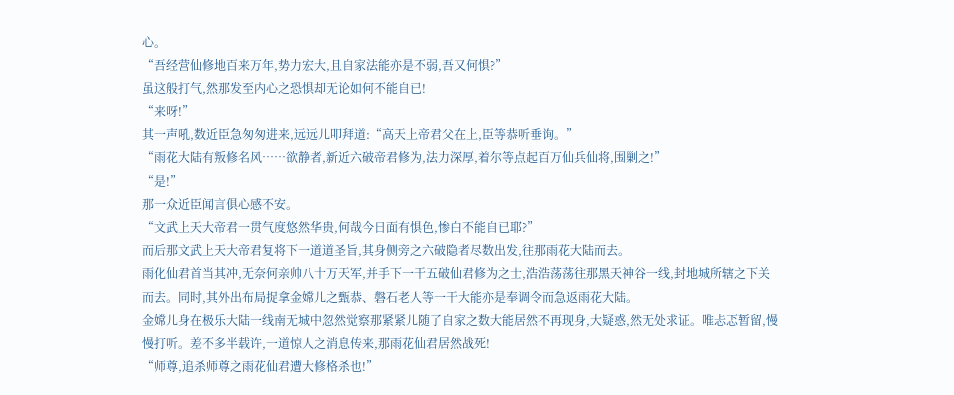心。
“吾经营仙修地百来万年,势力宏大,且自家法能亦是不弱,吾又何惧?”
虽这般打气,然那发至内心之恐惧却无论如何不能自已!
“来呀!”
其一声吼,数近臣急匆匆进来,远远儿叩拜道:“高天上帝君父在上,臣等恭听垂询。”
“雨花大陆有叛修名风……欲静者,新近六破帝君修为,法力深厚,着尔等点起百万仙兵仙将,围剿之!”
“是!”
那一众近臣闻言俱心感不安。
“文武上天大帝君一贯气度悠然华贵,何哉今日面有惧色,惨白不能自已耶?”
而后那文武上天大帝君复将下一道道圣旨,其身侧旁之六破隐者尽数出发,往那雨花大陆而去。
雨化仙君首当其冲,无奈何亲帅八十万天军,并手下一干五破仙君修为之士,浩浩荡荡往那黑天神谷一线,封地城所辖之下关而去。同时,其外出布局捉拿金嫦儿之甄恭、磐石老人等一干大能亦是奉调令而急返雨花大陆。
金嫦儿身在极乐大陆一线南无城中忽然觉察那紧紧儿随了自家之数大能居然不再现身,大疑惑,然无处求证。唯忐忑暂留,慢慢打听。差不多半载许,一道惊人之消息传来,那雨花仙君居然战死!
“师尊,追杀师尊之雨花仙君遭大修格杀也!”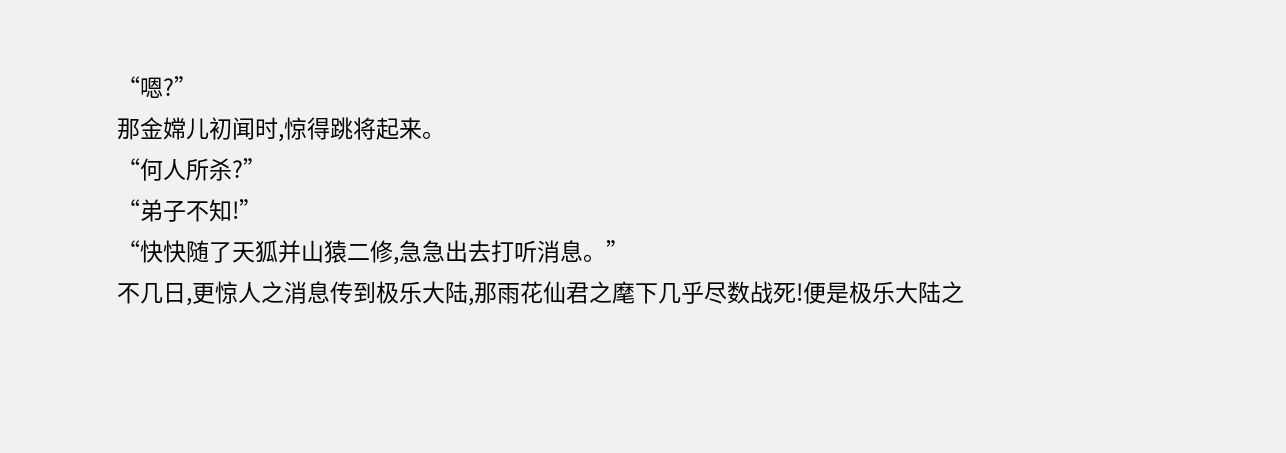“嗯?”
那金嫦儿初闻时,惊得跳将起来。
“何人所杀?”
“弟子不知!”
“快快随了天狐并山猿二修,急急出去打听消息。”
不几日,更惊人之消息传到极乐大陆,那雨花仙君之麾下几乎尽数战死!便是极乐大陆之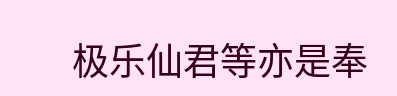极乐仙君等亦是奉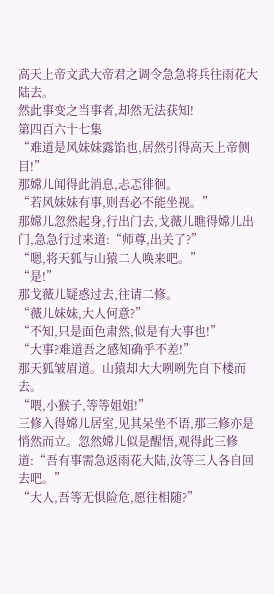高天上帝文武大帝君之调令急急将兵往雨花大陆去。
然此事变之当事者,却然无法获知!
第四百六十七集
“难道是风妹妹露馅也,居然引得高天上帝侧目!”
那嫦儿闻得此消息,忐忑徘徊。
“若风妹妹有事,则吾必不能坐视。”
那嫦儿忽然起身,行出门去,戈薇儿瞧得嫦儿出门,急急行过来道:“师尊,出关了?”
“嗯,将天狐与山猿二人唤来吧。”
“是!”
那戈薇儿疑惑过去,往请二修。
“薇儿妹妹,大人何意?”
“不知,只是面色肃然,似是有大事也!”
“大事?难道吾之感知确乎不差!”
那天狐皱眉道。山猿却大大咧咧先自下楼而去。
“喂,小猴子,等等姐姐!”
三修入得嫦儿居室,见其呆坐不语,那三修亦是悄然而立。忽然嫦儿似是醒悟,观得此三修道:“吾有事需急返雨花大陆,汝等三人各自回去吧。”
“大人,吾等无惧险危,愿往相随?”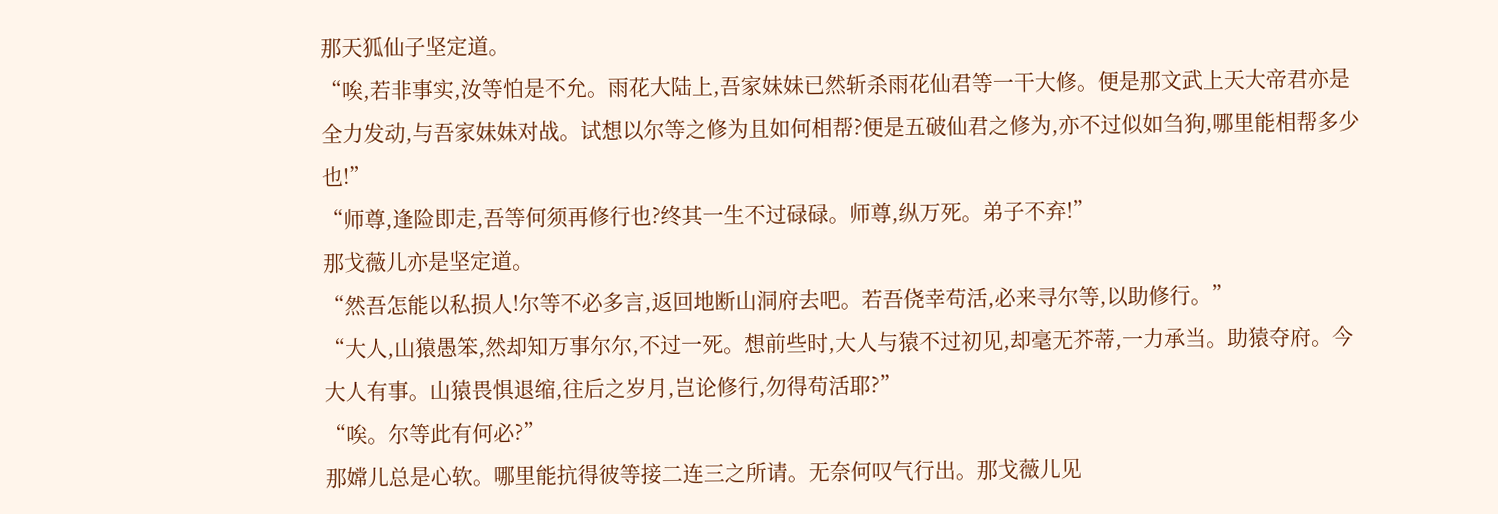那天狐仙子坚定道。
“唉,若非事实,汝等怕是不允。雨花大陆上,吾家妹妹已然斩杀雨花仙君等一干大修。便是那文武上天大帝君亦是全力发动,与吾家妹妹对战。试想以尔等之修为且如何相帮?便是五破仙君之修为,亦不过似如刍狗,哪里能相帮多少也!”
“师尊,逢险即走,吾等何须再修行也?终其一生不过碌碌。师尊,纵万死。弟子不弃!”
那戈薇儿亦是坚定道。
“然吾怎能以私损人!尔等不必多言,返回地断山洞府去吧。若吾侥幸苟活,必来寻尔等,以助修行。”
“大人,山猿愚笨,然却知万事尔尔,不过一死。想前些时,大人与猿不过初见,却毫无芥蒂,一力承当。助猿夺府。今大人有事。山猿畏惧退缩,往后之岁月,岂论修行,勿得苟活耶?”
“唉。尔等此有何必?”
那嫦儿总是心软。哪里能抗得彼等接二连三之所请。无奈何叹气行出。那戈薇儿见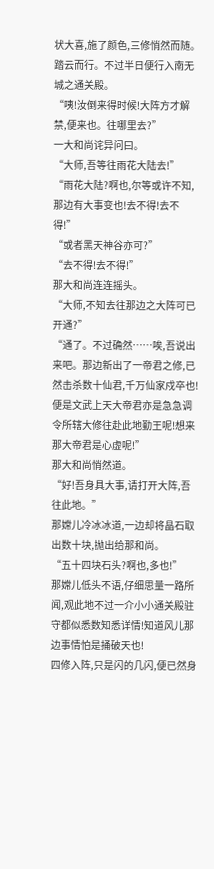状大喜,施了颜色,三修悄然而随。踏云而行。不过半日便行入南无城之通关殿。
“咦!汝倒来得时候!大阵方才解禁,便来也。往哪里去?”
一大和尚诧异问曰。
“大师,吾等往雨花大陆去!”
“雨花大陆?啊也,尔等或许不知,那边有大事变也!去不得!去不得!”
“或者黑天神谷亦可?”
“去不得!去不得!”
那大和尚连连摇头。
“大师,不知去往那边之大阵可已开通?”
“通了。不过确然……唉,吾说出来吧。那边新出了一帝君之修,已然击杀数十仙君,千万仙家戍卒也!便是文武上天大帝君亦是急急调令所辖大修往赴此地勤王呢!想来那大帝君是心虚呢!”
那大和尚悄然道。
“好!吾身具大事,请打开大阵,吾往此地。”
那嫦儿冷冰冰道,一边却将晶石取出数十块,抛出给那和尚。
“五十四块石头?啊也,多也!”
那嫦儿低头不语,仔细思量一路所闻,观此地不过一介小小通关殿驻守都似悉数知悉详情!知道风儿那边事情怕是捅破天也!
四修入阵,只是闪的几闪,便已然身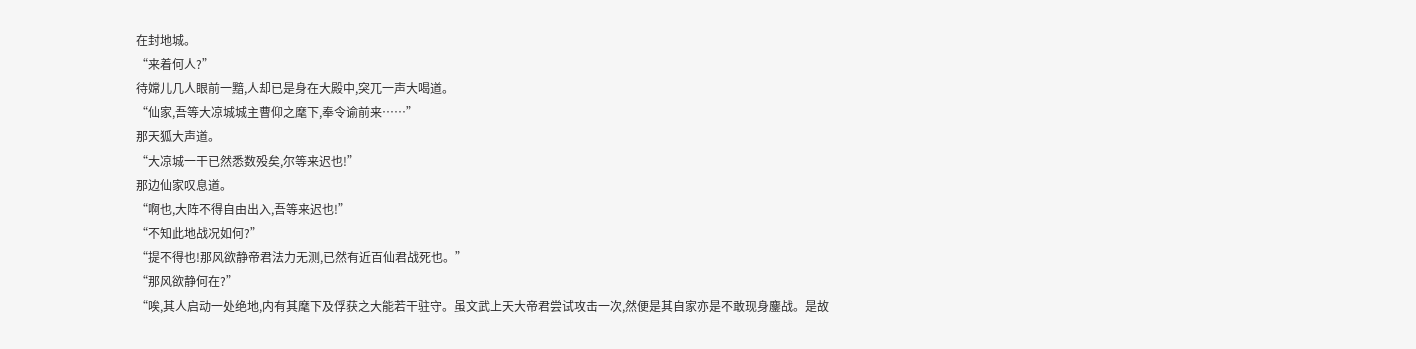在封地城。
“来着何人?”
待嫦儿几人眼前一黯,人却已是身在大殿中,突兀一声大喝道。
“仙家,吾等大凉城城主曹仰之麾下,奉令谕前来……”
那天狐大声道。
“大凉城一干已然悉数殁矣,尔等来迟也!”
那边仙家叹息道。
“啊也,大阵不得自由出入,吾等来迟也!”
“不知此地战况如何?”
“提不得也!那风欲静帝君法力无测,已然有近百仙君战死也。”
“那风欲静何在?”
“唉,其人启动一处绝地,内有其麾下及俘获之大能若干驻守。虽文武上天大帝君尝试攻击一次,然便是其自家亦是不敢现身鏖战。是故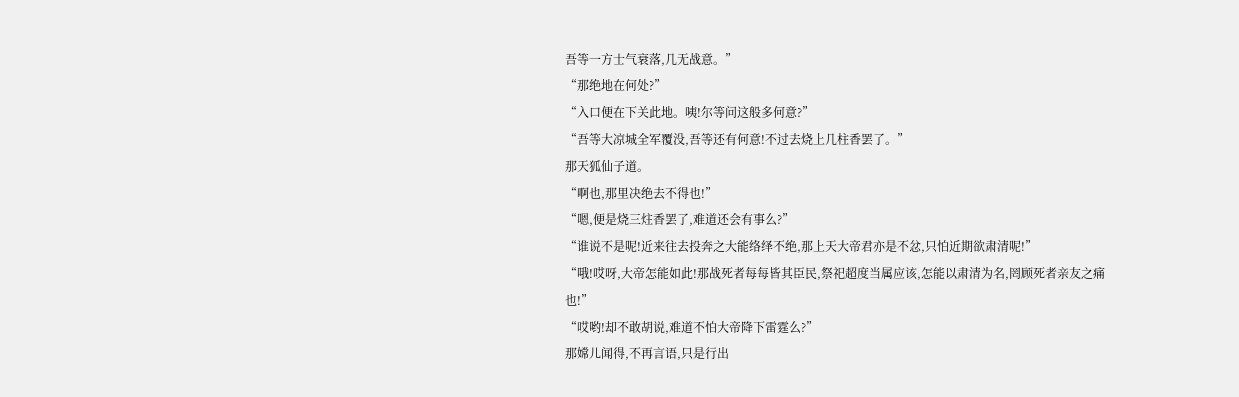吾等一方士气衰落,几无战意。”
“那绝地在何处?”
“入口便在下关此地。咦!尔等问这般多何意?”
“吾等大凉城全军覆没,吾等还有何意!不过去烧上几柱香罢了。”
那天狐仙子道。
“啊也,那里决绝去不得也!”
“嗯,便是烧三炷香罢了,难道还会有事么?”
“谁说不是呢!近来往去投奔之大能络绎不绝,那上天大帝君亦是不忿,只怕近期欲肃清呢!”
“哦!哎呀,大帝怎能如此!那战死者每每皆其臣民,祭祀超度当属应该,怎能以肃清为名,罔顾死者亲友之痛也!”
“哎哟!却不敢胡说,难道不怕大帝降下雷霆么?”
那嫦儿闻得,不再言语,只是行出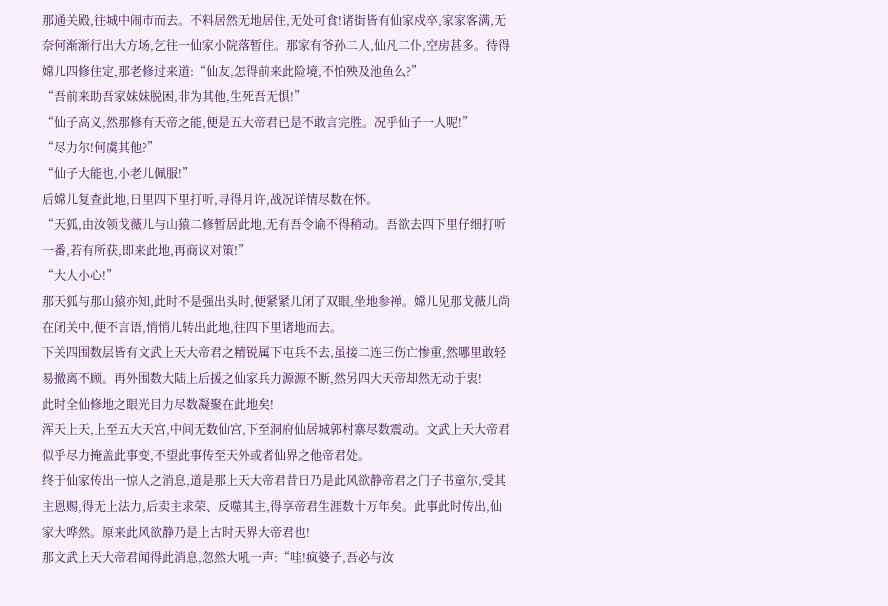那通关殿,往城中闹市而去。不料居然无地居住,无处可食!诸街皆有仙家戍卒,家家客满,无奈何渐渐行出大方场,乞往一仙家小院落暂住。那家有爷孙二人,仙凡二仆,空房甚多。待得嫦儿四修住定,那老修过来道:“仙友,怎得前来此险境,不怕殃及池鱼么?”
“吾前来助吾家妹妹脱困,非为其他,生死吾无惧!”
“仙子高义,然那修有天帝之能,便是五大帝君已是不敢言完胜。况乎仙子一人呢!”
“尽力尔!何虞其他?”
“仙子大能也,小老儿佩服!”
后嫦儿复查此地,日里四下里打听,寻得月许,战况详情尽数在怀。
“天狐,由汝领戈薇儿与山猿二修暂居此地,无有吾令谕不得稍动。吾欲去四下里仔细打听一番,若有所获,即来此地,再商议对策!”
“大人小心!”
那天狐与那山猿亦知,此时不是强出头时,便紧紧儿闭了双眼,坐地参禅。嫦儿见那戈薇儿尚在闭关中,便不言语,悄悄儿转出此地,往四下里诸地而去。
下关四围数层皆有文武上天大帝君之精锐属下屯兵不去,虽接二连三伤亡惨重,然哪里敢轻易撤离不顾。再外围数大陆上后援之仙家兵力源源不断,然另四大天帝却然无动于衷!
此时全仙修地之眼光目力尽数凝聚在此地矣!
浑天上天,上至五大天宫,中间无数仙宫,下至洞府仙居城郭村寨尽数震动。文武上天大帝君似乎尽力掩盖此事变,不望此事传至天外或者仙界之他帝君处。
终于仙家传出一惊人之消息,道是那上天大帝君昔日乃是此风欲静帝君之门子书童尔,受其主恩赐,得无上法力,后卖主求荣、反噬其主,得享帝君生涯数十万年矣。此事此时传出,仙家大哗然。原来此风欲静乃是上古时天界大帝君也!
那文武上天大帝君闻得此消息,忽然大吼一声:“哇!疯婆子,吾必与汝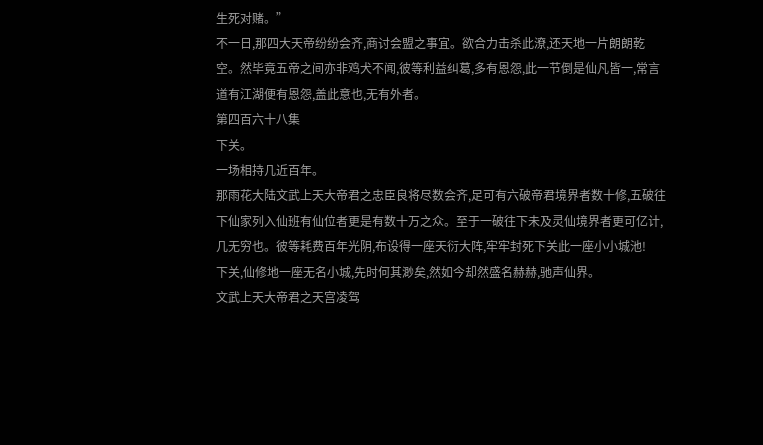生死对赌。”
不一日,那四大天帝纷纷会齐,商讨会盟之事宜。欲合力击杀此潦,还天地一片朗朗乾空。然毕竟五帝之间亦非鸡犬不闻,彼等利益纠葛,多有恩怨,此一节倒是仙凡皆一,常言道有江湖便有恩怨,盖此意也,无有外者。
第四百六十八集
下关。
一场相持几近百年。
那雨花大陆文武上天大帝君之忠臣良将尽数会齐,足可有六破帝君境界者数十修,五破往下仙家列入仙班有仙位者更是有数十万之众。至于一破往下未及灵仙境界者更可亿计,几无穷也。彼等耗费百年光阴,布设得一座天衍大阵,牢牢封死下关此一座小小城池!
下关,仙修地一座无名小城,先时何其渺矣,然如今却然盛名赫赫,驰声仙界。
文武上天大帝君之天宫凌驾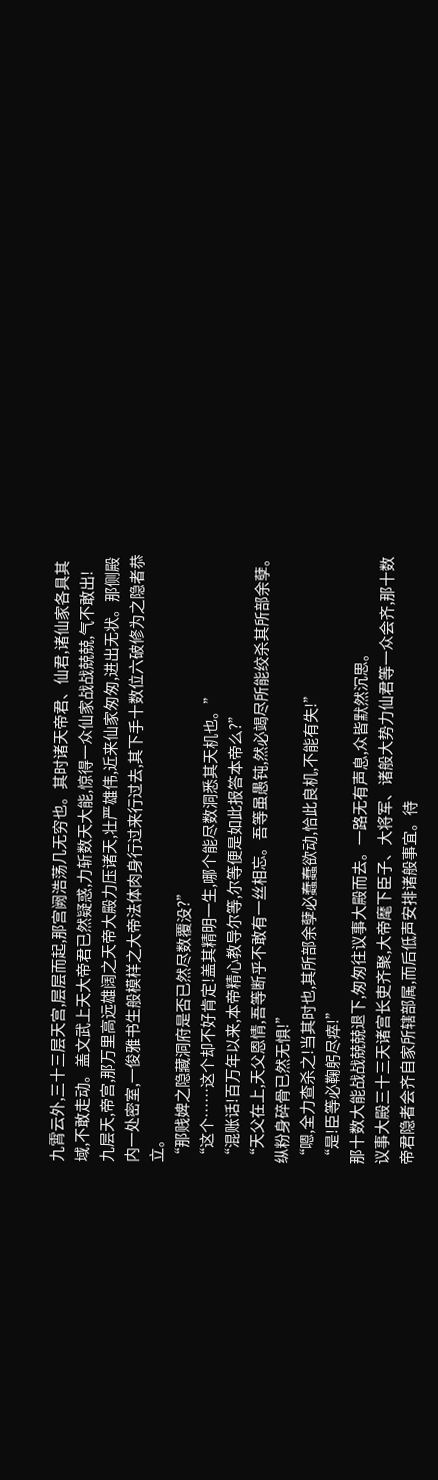九霄云外,三十三层天宫,层层而起,那宫阙浩荡几无穷也。其时诸天帝君、仙君,诸仙家各具其域,不敢走动。盖文武上天大帝君已然疑惑,力斩数天大能,惊得一众仙家战战兢兢,气不敢出!
九层天,帝宫,那万里高远雄阔之天帝大殿力压诸天,壮严雄伟,近来仙家匆匆,进出无状。那侧殿内一处密室,一俊雅书生般模样之大帝法体肉身行过来行过去,其下手十数位六破修为之隐者恭立。
“那贱婢之隐藏洞府是否已然尽数覆没?”
“这个……这个却不好肯定!盖其精明一生,哪个能尽数洞悉其天机也。”
“混账话!百万年以来,本帝精心教导尔等,尔等便是如此报答本帝么?”
“天父在上,天父恩情,吾等断乎不敢有一丝相忘。吾等虽愚钝,然必竭尽所能绞杀其所部余孽。纵粉身碎骨已然无惧!”
“嗯,全力查杀之!当其时也,其所部余孽必蠢蠢欲动,恰此良机,不能有失!”
“是!臣等必鞠躬尽瘁!”
那十数大能战战兢兢退下,匆匆往议事大殿而去。一路无有声息,众皆默然沉思。
议事大殿三十三天诸宫长吏齐聚,大帝麾下臣子、大将军、诸般大势力仙君等一众会齐,那十数帝君隐者会齐自家所辖部属,而后低声安排诸般事宜。待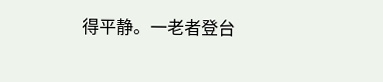得平静。一老者登台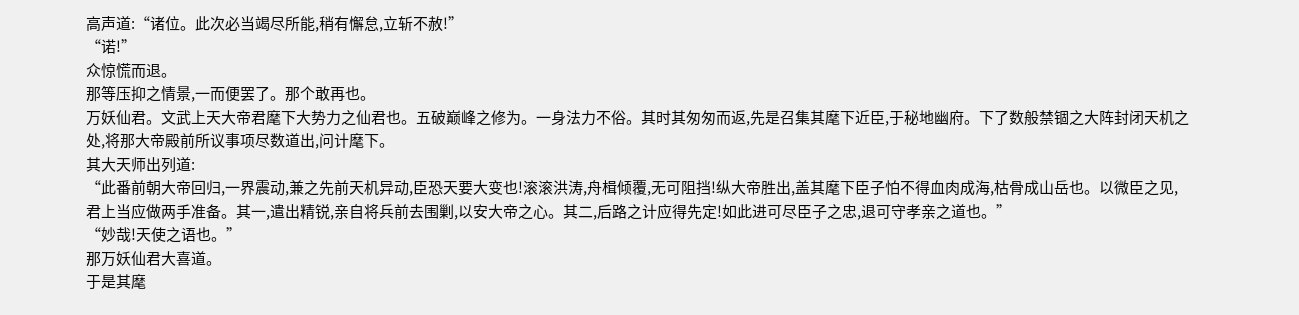高声道:“诸位。此次必当竭尽所能,稍有懈怠,立斩不赦!”
“诺!”
众惊慌而退。
那等压抑之情景,一而便罢了。那个敢再也。
万妖仙君。文武上天大帝君麾下大势力之仙君也。五破巅峰之修为。一身法力不俗。其时其匆匆而返,先是召集其麾下近臣,于秘地幽府。下了数般禁锢之大阵封闭天机之处,将那大帝殿前所议事项尽数道出,问计麾下。
其大天师出列道:
“此番前朝大帝回归,一界震动,兼之先前天机异动,臣恐天要大变也!滚滚洪涛,舟楫倾覆,无可阻挡!纵大帝胜出,盖其麾下臣子怕不得血肉成海,枯骨成山岳也。以微臣之见,君上当应做两手准备。其一,遣出精锐,亲自将兵前去围剿,以安大帝之心。其二,后路之计应得先定!如此进可尽臣子之忠,退可守孝亲之道也。”
“妙哉!天使之语也。”
那万妖仙君大喜道。
于是其麾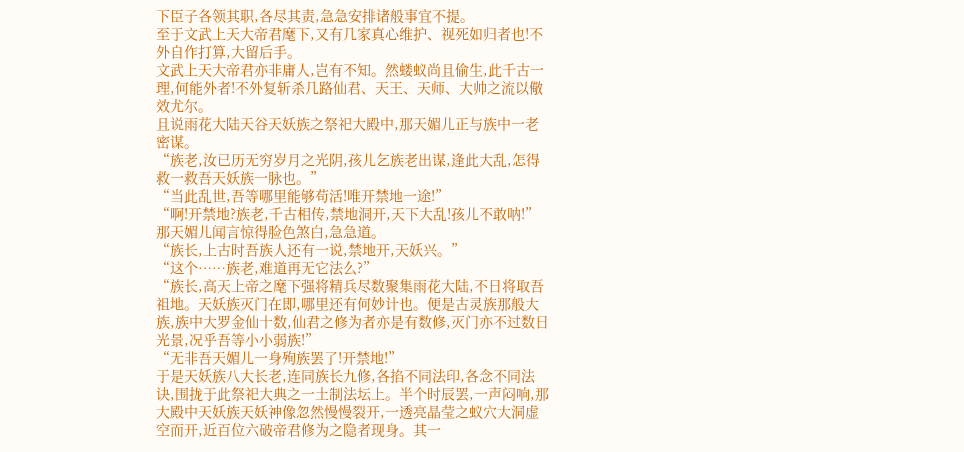下臣子各领其职,各尽其责,急急安排诸般事宜不提。
至于文武上天大帝君麾下,又有几家真心维护、视死如归者也!不外自作打算,大留后手。
文武上天大帝君亦非庸人,岂有不知。然蝼蚁尚且偷生,此千古一理,何能外者!不外复斩杀几路仙君、天王、天师、大帅之流以儆效尤尔。
且说雨花大陆天谷天妖族之祭祀大殿中,那天媚儿正与族中一老密谋。
“族老,汝已历无穷岁月之光阴,孩儿乞族老出谋,逢此大乱,怎得救一救吾天妖族一脉也。”
“当此乱世,吾等哪里能够苟活!唯开禁地一途!”
“啊!开禁地?族老,千古相传,禁地洞开,天下大乱!孩儿不敢呐!”
那天媚儿闻言惊得脸色煞白,急急道。
“族长,上古时吾族人还有一说,禁地开,天妖兴。”
“这个……族老,难道再无它法么?”
“族长,高天上帝之麾下强将精兵尽数聚集雨花大陆,不日将取吾祖地。天妖族灭门在即,哪里还有何妙计也。便是古灵族那般大族,族中大罗金仙十数,仙君之修为者亦是有数修,灭门亦不过数日光景,况乎吾等小小弱族!”
“无非吾天媚儿一身殉族罢了!开禁地!”
于是天妖族八大长老,连同族长九修,各掐不同法印,各念不同法诀,围拢于此祭祀大典之一土制法坛上。半个时辰罢,一声闷响,那大殿中天妖族天妖神像忽然慢慢裂开,一透亮晶莹之蚁穴大洞虚空而开,近百位六破帝君修为之隐者现身。其一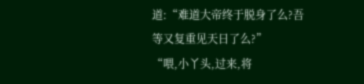道:“难道大帝终于脱身了么?吾等又复重见天日了么?”
“喂,小丫头,过来,将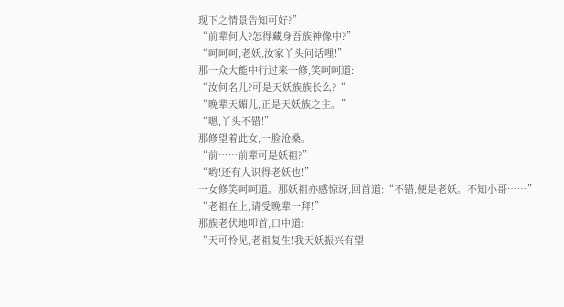现下之情景告知可好?”
“前辈何人?怎得藏身吾族神像中?”
“呵呵呵,老妖,汝家丫头问话哩!”
那一众大能中行过来一修,笑呵呵道:
“汝何名儿?可是天妖族族长么?“
“晚辈天媚儿,正是天妖族之主。”
“嗯,丫头不错!”
那修望着此女,一脸沧桑。
“前……前辈可是妖祖?”
“哟!还有人识得老妖也!”
一女修笑呵呵道。那妖祖亦感惊讶,回首道:“不错,便是老妖。不知小哥……”
“老祖在上,请受晚辈一拜!”
那族老伏地叩首,口中道:
“天可怜见,老祖复生!我天妖振兴有望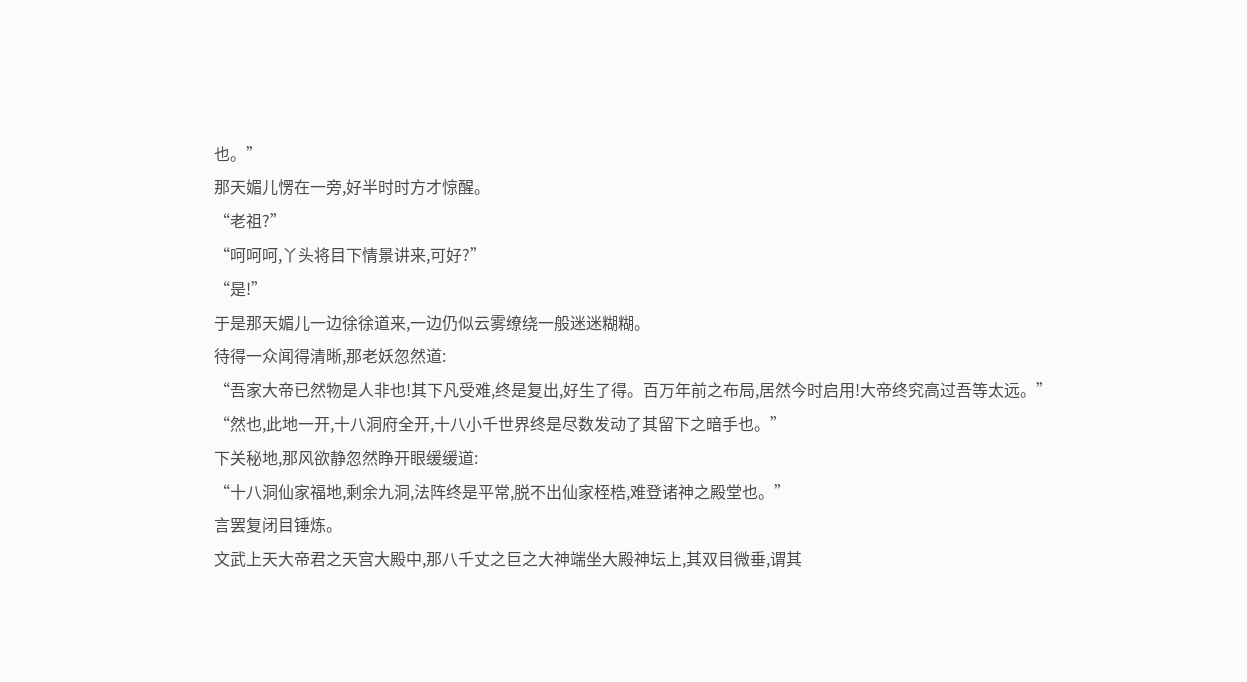也。”
那天媚儿愣在一旁,好半时时方才惊醒。
“老祖?”
“呵呵呵,丫头将目下情景讲来,可好?”
“是!”
于是那天媚儿一边徐徐道来,一边仍似云雾缭绕一般迷迷糊糊。
待得一众闻得清晰,那老妖忽然道:
“吾家大帝已然物是人非也!其下凡受难,终是复出,好生了得。百万年前之布局,居然今时启用!大帝终究高过吾等太远。”
“然也,此地一开,十八洞府全开,十八小千世界终是尽数发动了其留下之暗手也。”
下关秘地,那风欲静忽然睁开眼缓缓道:
“十八洞仙家福地,剩余九洞,法阵终是平常,脱不出仙家桎梏,难登诸神之殿堂也。”
言罢复闭目锤炼。
文武上天大帝君之天宫大殿中,那八千丈之巨之大神端坐大殿神坛上,其双目微垂,谓其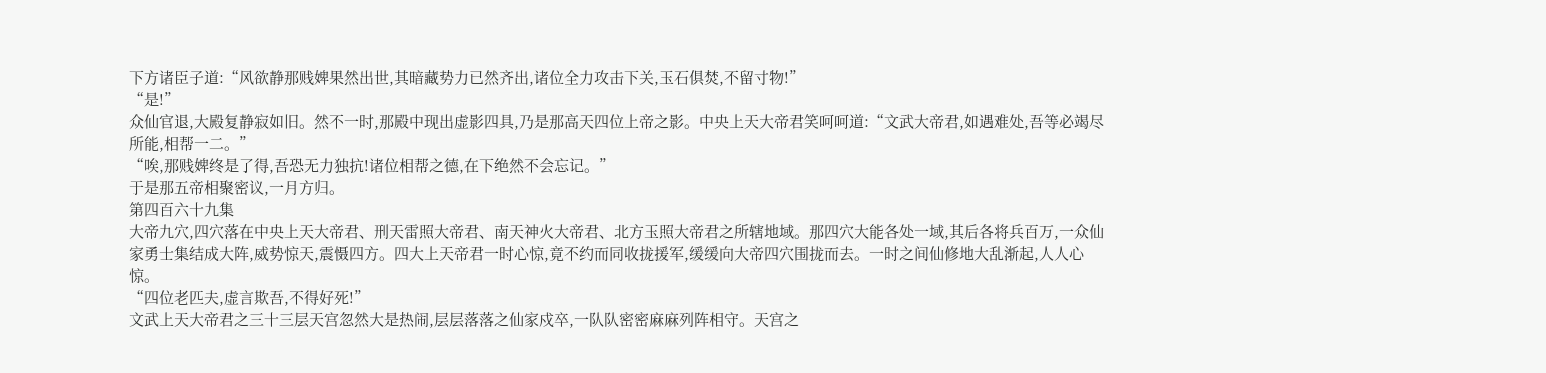下方诸臣子道:“风欲静那贱婢果然出世,其暗藏势力已然齐出,诸位全力攻击下关,玉石俱焚,不留寸物!”
“是!”
众仙官退,大殿复静寂如旧。然不一时,那殿中现出虚影四具,乃是那高天四位上帝之影。中央上天大帝君笑呵呵道:“文武大帝君,如遇难处,吾等必竭尽所能,相帮一二。”
“唉,那贱婢终是了得,吾恐无力独抗!诸位相帮之德,在下绝然不会忘记。”
于是那五帝相聚密议,一月方归。
第四百六十九集
大帝九穴,四穴落在中央上天大帝君、刑天雷照大帝君、南天神火大帝君、北方玉照大帝君之所辖地域。那四穴大能各处一域,其后各将兵百万,一众仙家勇士集结成大阵,威势惊天,震慑四方。四大上天帝君一时心惊,竟不约而同收拢援军,缓缓向大帝四穴围拢而去。一时之间仙修地大乱渐起,人人心惊。
“四位老匹夫,虚言欺吾,不得好死!”
文武上天大帝君之三十三层天宫忽然大是热闹,层层落落之仙家戍卒,一队队密密麻麻列阵相守。天宫之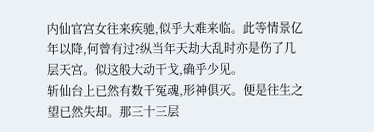内仙官宫女往来疾驰,似乎大难来临。此等情景亿年以降,何曾有过?纵当年天劫大乱时亦是伤了几层天宫。似这般大动干戈,确乎少见。
斩仙台上已然有数千冤魂,形神俱灭。便是往生之望已然失却。那三十三层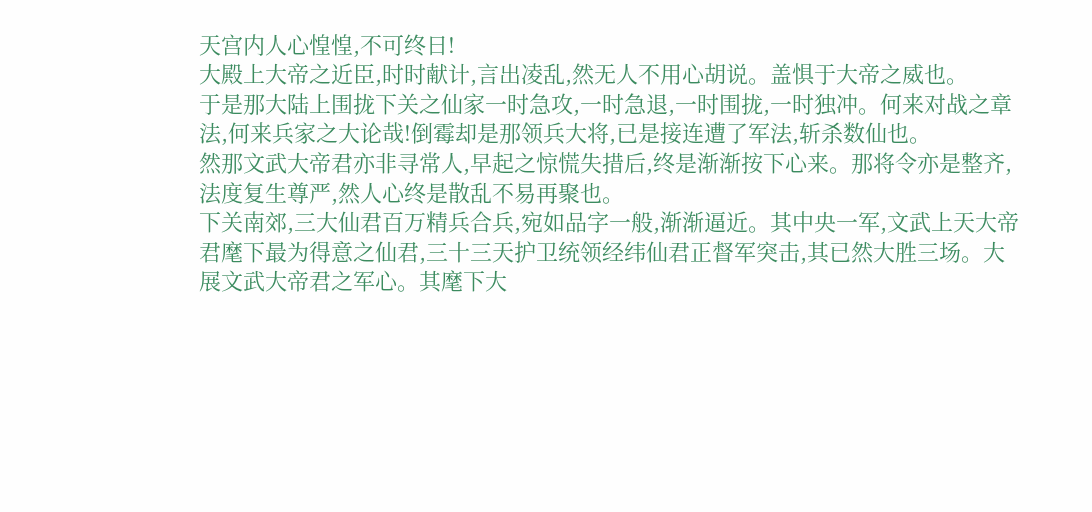天宫内人心惶惶,不可终日!
大殿上大帝之近臣,时时献计,言出凌乱,然无人不用心胡说。盖惧于大帝之威也。
于是那大陆上围拢下关之仙家一时急攻,一时急退,一时围拢,一时独冲。何来对战之章法,何来兵家之大论哉!倒霉却是那领兵大将,已是接连遭了军法,斩杀数仙也。
然那文武大帝君亦非寻常人,早起之惊慌失措后,终是渐渐按下心来。那将令亦是整齐,法度复生尊严,然人心终是散乱不易再聚也。
下关南郊,三大仙君百万精兵合兵,宛如品字一般,渐渐逼近。其中央一军,文武上天大帝君麾下最为得意之仙君,三十三天护卫统领经纬仙君正督军突击,其已然大胜三场。大展文武大帝君之军心。其麾下大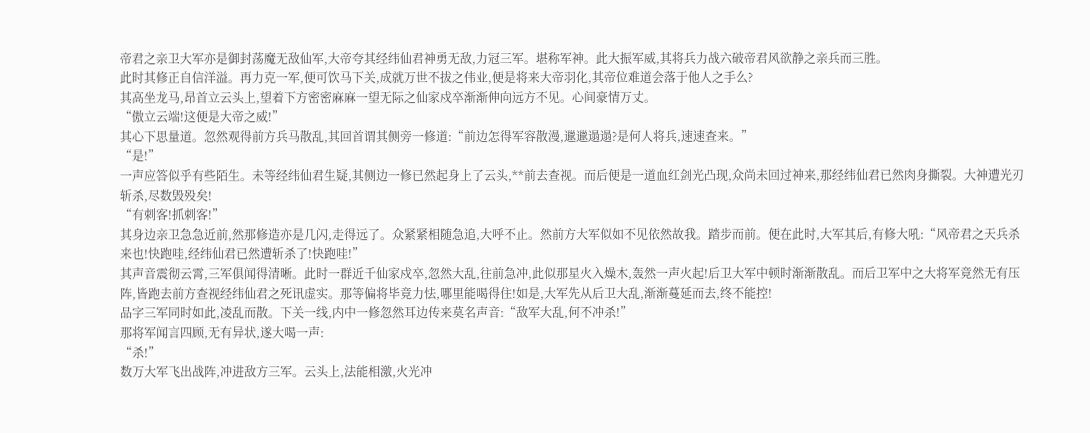帝君之亲卫大军亦是御封荡魔无敌仙军,大帝夸其经纬仙君神勇无敌,力冠三军。堪称军神。此大振军威,其将兵力战六破帝君风欲静之亲兵而三胜。
此时其修正自信洋溢。再力克一军,便可饮马下关,成就万世不拔之伟业,便是将来大帝羽化,其帝位难道会落于他人之手么?
其高坐龙马,昂首立云头上,望着下方密密麻麻一望无际之仙家戍卒渐渐伸向远方不见。心间豪情万丈。
“傲立云端!这便是大帝之威!”
其心下思量道。忽然观得前方兵马散乱,其回首谓其侧旁一修道:“前边怎得军容散漫,邋邋遢遢?是何人将兵,速速查来。”
“是!”
一声应答似乎有些陌生。未等经纬仙君生疑,其侧边一修已然起身上了云头,**前去查视。而后便是一道血红剑光凸现,众尚未回过神来,那经纬仙君已然肉身撕裂。大神遭光刃斩杀,尽数毁殁矣!
“有刺客!抓刺客!”
其身边亲卫急急近前,然那修造亦是几闪,走得远了。众紧紧相随急追,大呼不止。然前方大军似如不见依然故我。踏步而前。便在此时,大军其后,有修大吼:“风帝君之天兵杀来也!快跑哇,经纬仙君已然遭斩杀了!快跑哇!”
其声音震彻云霄,三军俱闻得清晰。此时一群近千仙家戍卒,忽然大乱,往前急冲,此似那星火入燥木,轰然一声火起!后卫大军中顿时渐渐散乱。而后卫军中之大将军竟然无有压阵,皆跑去前方查视经纬仙君之死讯虚实。那等偏将毕竟力怯,哪里能喝得住!如是,大军先从后卫大乱,渐渐蔓延而去,终不能控!
品字三军同时如此,凌乱而散。下关一线,内中一修忽然耳边传来莫名声音:“敌军大乱,何不冲杀!”
那将军闻言四顾,无有异状,遂大喝一声:
“杀!”
数万大军飞出战阵,冲进敌方三军。云头上,法能相激,火光冲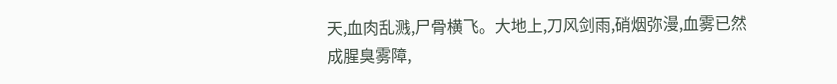天,血肉乱溅,尸骨横飞。大地上,刀风剑雨,硝烟弥漫,血雾已然成腥臭雾障,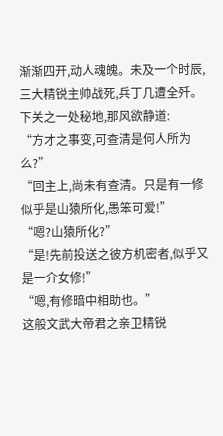渐渐四开,动人魂魄。未及一个时辰,三大精锐主帅战死,兵丁几遭全歼。
下关之一处秘地,那风欲静道:
“方才之事变,可查清是何人所为么?”
“回主上,尚未有查清。只是有一修似乎是山猿所化,愚笨可爱!”
“嗯?山猿所化?”
“是!先前投送之彼方机密者,似乎又是一介女修!”
“嗯,有修暗中相助也。”
这般文武大帝君之亲卫精锐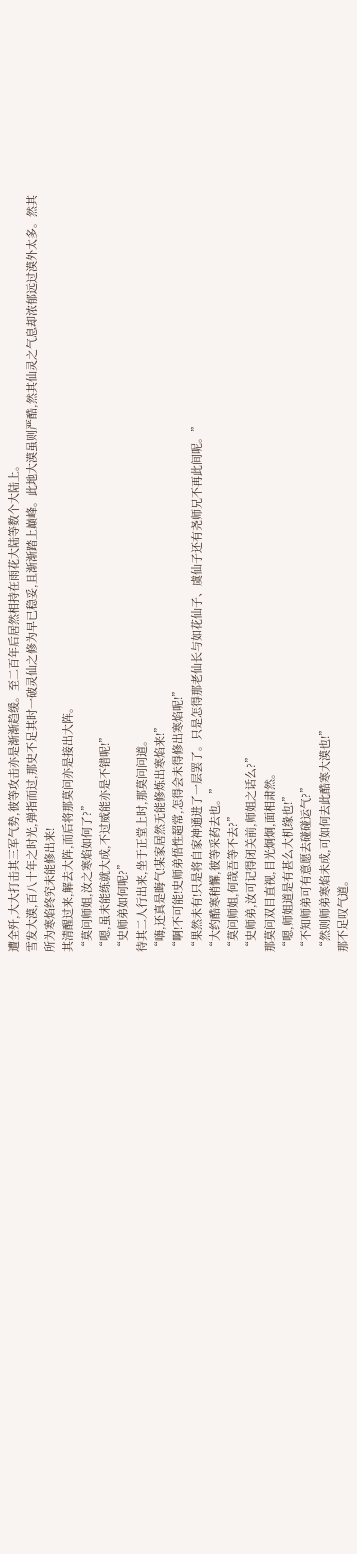遭全歼,大大打击其三军气势,彼等攻击亦是渐渐趋缓。至二百年后居然相持在雨花大陆等数个大陆上。
雪发大漠,百八十年之时光,弹指而过,那史不足其时一破灵仙之修为早已稳妥,且渐渐踏上巅峰。此地大漠虽则严酷,然其仙灵之气息却浓郁远过漠外太多。然其所为寒焰终究未能修出来!
其清醒过来,解去大阵,而后将那莫问亦是接出大阵。
“莫问师姐,汝之寒焰如何了?”
“嗯,虽未能练就大成,不过威能亦是不错呢!”
“史师弟如何呢?”
待其二人行出来,坐于正堂上时,那莫问问道。
“嗨,还真是晦气!某家居然无能修炼出寒焰来!”
“啊!不可能!史师弟悟性超常,怎得会未得修出寒焰呢!”
“果然未有!只是将自家神通进了一层罢了。只是怎得那老仙长与如花仙子、虞仙子还有尧师兄不再此间呢。”
“大约酷寒稍懈,彼等采药去也。”
“莫问师姐,何哉吾等不去?”
“史师弟,汝可记得闭关前,师姐之话么?”
那莫问双目直视,目光炯炯,面相肃然。
“嗯,师姐道是有甚么大机缘也!”
“不知师弟可有意愿去碰碰运气?”
“然则师弟寒焰未成,可如何去此酷寒大漠也!”
那不足叹气道。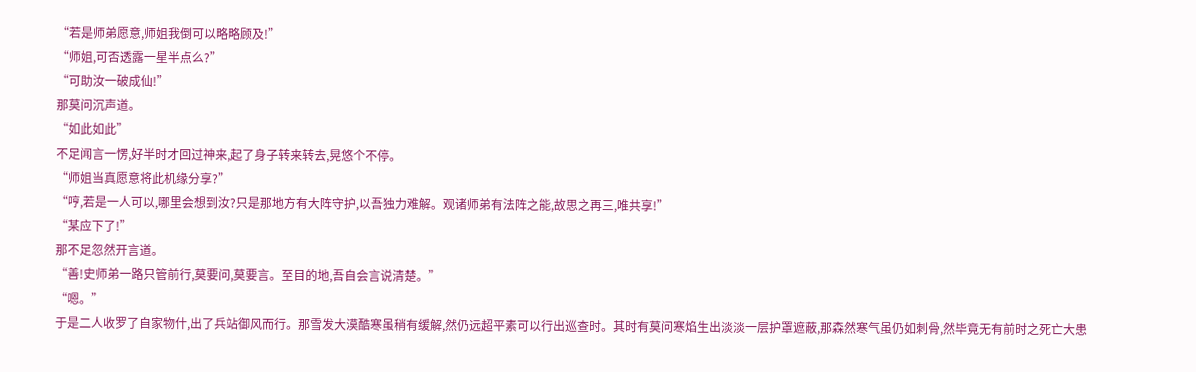“若是师弟愿意,师姐我倒可以略略顾及!”
“师姐,可否透露一星半点么?”
“可助汝一破成仙!”
那莫问沉声道。
“如此如此”
不足闻言一愣,好半时才回过神来,起了身子转来转去,晃悠个不停。
“师姐当真愿意将此机缘分享?”
“哼,若是一人可以,哪里会想到汝?只是那地方有大阵守护,以吾独力难解。观诸师弟有法阵之能,故思之再三,唯共享!”
“某应下了!”
那不足忽然开言道。
“善!史师弟一路只管前行,莫要问,莫要言。至目的地,吾自会言说清楚。”
“嗯。”
于是二人收罗了自家物什,出了兵站御风而行。那雪发大漠酷寒虽稍有缓解,然仍远超平素可以行出巡查时。其时有莫问寒焰生出淡淡一层护罩遮蔽,那森然寒气虽仍如刺骨,然毕竟无有前时之死亡大患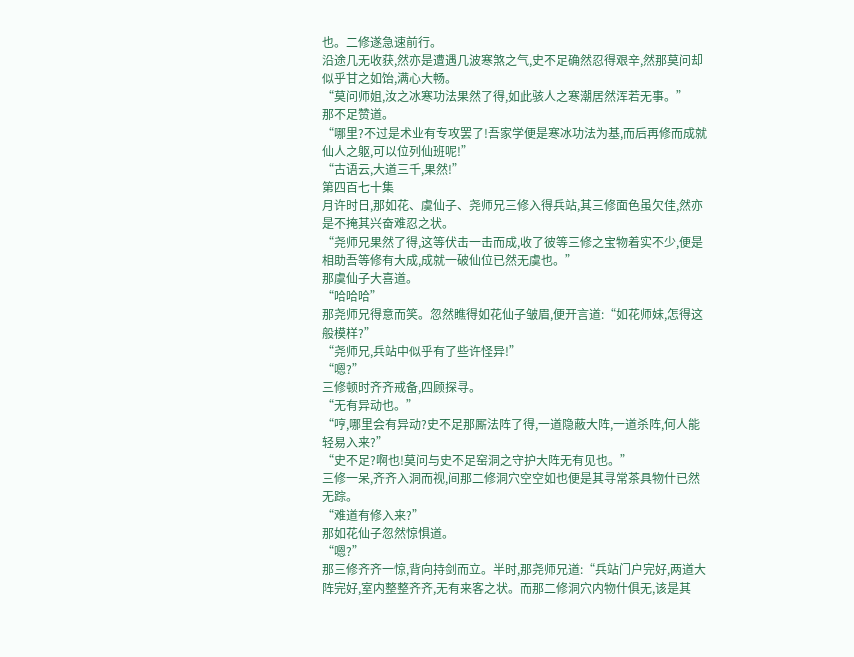也。二修遂急速前行。
沿途几无收获,然亦是遭遇几波寒煞之气,史不足确然忍得艰辛,然那莫问却似乎甘之如饴,满心大畅。
“莫问师姐,汝之冰寒功法果然了得,如此骇人之寒潮居然浑若无事。”
那不足赞道。
“哪里?不过是术业有专攻罢了!吾家学便是寒冰功法为基,而后再修而成就仙人之躯,可以位列仙班呢!”
“古语云,大道三千,果然!”
第四百七十集
月许时日,那如花、虞仙子、尧师兄三修入得兵站,其三修面色虽欠佳,然亦是不掩其兴奋难忍之状。
“尧师兄果然了得,这等伏击一击而成,收了彼等三修之宝物着实不少,便是相助吾等修有大成,成就一破仙位已然无虞也。”
那虞仙子大喜道。
“哈哈哈”
那尧师兄得意而笑。忽然瞧得如花仙子皱眉,便开言道:“如花师妹,怎得这般模样?”
“尧师兄,兵站中似乎有了些许怪异!”
“嗯?”
三修顿时齐齐戒备,四顾探寻。
“无有异动也。”
“哼,哪里会有异动?史不足那厮法阵了得,一道隐蔽大阵,一道杀阵,何人能轻易入来?”
“史不足?啊也!莫问与史不足窑洞之守护大阵无有见也。”
三修一呆,齐齐入洞而视,间那二修洞穴空空如也便是其寻常茶具物什已然无踪。
“难道有修入来?”
那如花仙子忽然惊惧道。
“嗯?”
那三修齐齐一惊,背向持剑而立。半时,那尧师兄道:“兵站门户完好,两道大阵完好,室内整整齐齐,无有来客之状。而那二修洞穴内物什俱无,该是其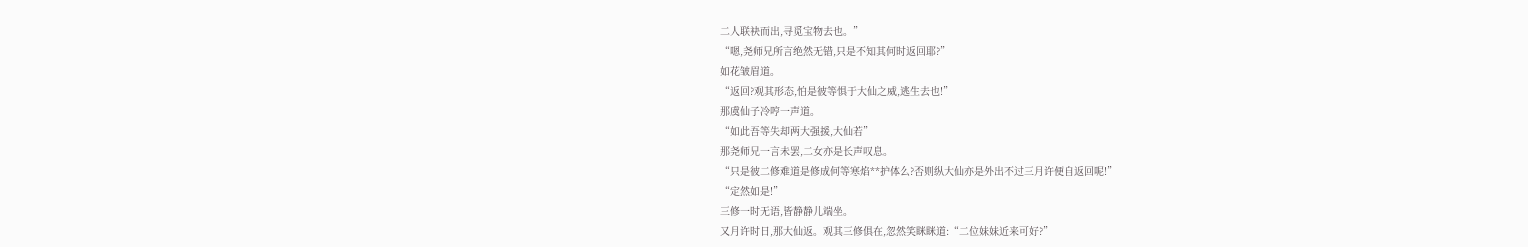二人联袂而出,寻觅宝物去也。”
“嗯,尧师兄所言绝然无错,只是不知其何时返回耶?”
如花皱眉道。
“返回?观其形态,怕是彼等惧于大仙之威,逃生去也!”
那虞仙子冷哼一声道。
“如此吾等失却两大强援,大仙若”
那尧师兄一言未罢,二女亦是长声叹息。
“只是彼二修难道是修成何等寒焰**护体么?否则纵大仙亦是外出不过三月许便自返回呢!”
“定然如是!”
三修一时无语,皆静静儿端坐。
又月许时日,那大仙返。观其三修俱在,忽然笑眯眯道:“二位妹妹近来可好?”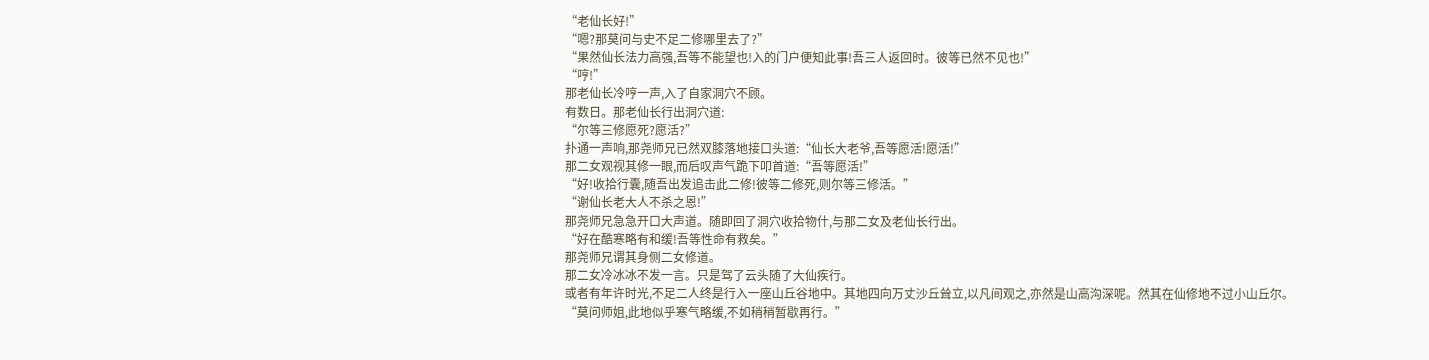“老仙长好!”
“嗯?那莫问与史不足二修哪里去了?”
“果然仙长法力高强,吾等不能望也!入的门户便知此事!吾三人返回时。彼等已然不见也!”
“哼!”
那老仙长冷哼一声,入了自家洞穴不顾。
有数日。那老仙长行出洞穴道:
“尔等三修愿死?愿活?”
扑通一声响,那尧师兄已然双膝落地接口头道:“仙长大老爷,吾等愿活!愿活!”
那二女观视其修一眼,而后叹声气跪下叩首道:“吾等愿活!”
“好!收拾行囊,随吾出发追击此二修!彼等二修死,则尔等三修活。”
“谢仙长老大人不杀之恩!”
那尧师兄急急开口大声道。随即回了洞穴收拾物什,与那二女及老仙长行出。
“好在酷寒略有和缓!吾等性命有救矣。”
那尧师兄谓其身侧二女修道。
那二女冷冰冰不发一言。只是驾了云头随了大仙疾行。
或者有年许时光,不足二人终是行入一座山丘谷地中。其地四向万丈沙丘耸立,以凡间观之,亦然是山高沟深呢。然其在仙修地不过小山丘尔。
“莫问师姐,此地似乎寒气略缓,不如稍稍暂歇再行。”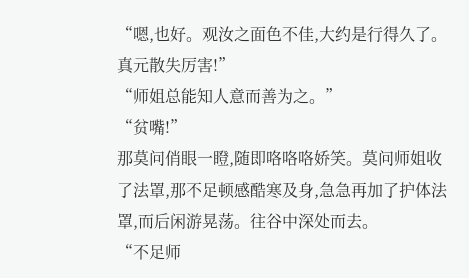“嗯,也好。观汝之面色不佳,大约是行得久了。真元散失厉害!”
“师姐总能知人意而善为之。”
“贫嘴!”
那莫问俏眼一瞪,随即咯咯咯娇笑。莫问师姐收了法罩,那不足顿感酷寒及身,急急再加了护体法罩,而后闲游晃荡。往谷中深处而去。
“不足师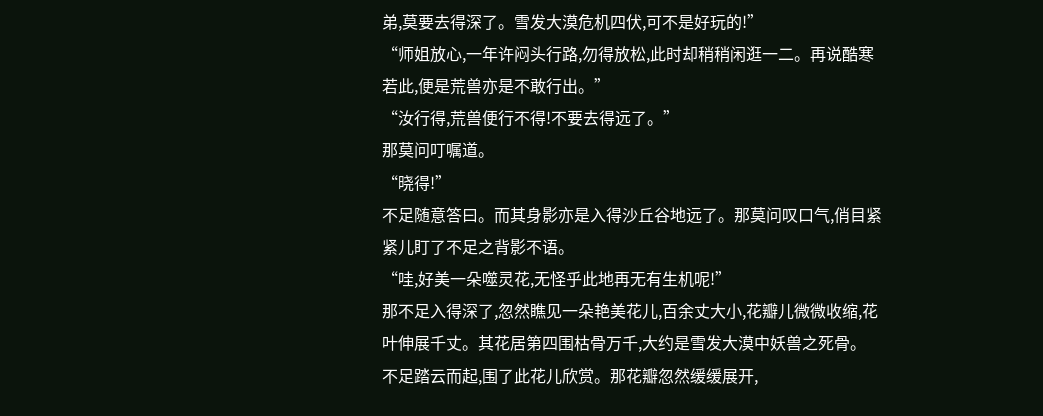弟,莫要去得深了。雪发大漠危机四伏,可不是好玩的!”
“师姐放心,一年许闷头行路,勿得放松,此时却稍稍闲逛一二。再说酷寒若此,便是荒兽亦是不敢行出。”
“汝行得,荒兽便行不得!不要去得远了。”
那莫问叮嘱道。
“晓得!”
不足随意答曰。而其身影亦是入得沙丘谷地远了。那莫问叹口气,俏目紧紧儿盯了不足之背影不语。
“哇,好美一朵噬灵花,无怪乎此地再无有生机呢!”
那不足入得深了,忽然瞧见一朵艳美花儿,百余丈大小,花瓣儿微微收缩,花叶伸展千丈。其花居第四围枯骨万千,大约是雪发大漠中妖兽之死骨。
不足踏云而起,围了此花儿欣赏。那花瓣忽然缓缓展开,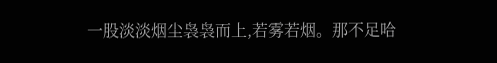一股淡淡烟尘袅袅而上,若雾若烟。那不足哈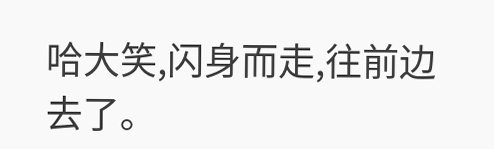哈大笑,闪身而走,往前边去了。